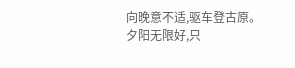向晚意不适,驱车登古原。
夕阳无限好,只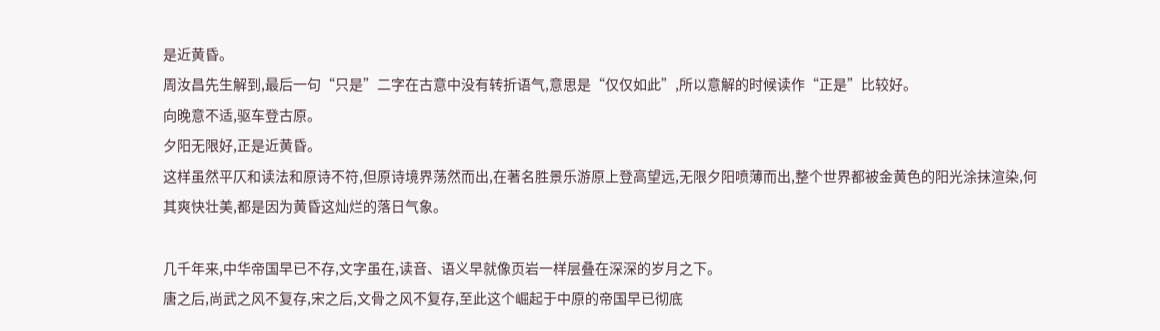是近黄昏。
周汝昌先生解到,最后一句“只是”二字在古意中没有转折语气,意思是“仅仅如此”,所以意解的时候读作“正是”比较好。
向晚意不适,驱车登古原。
夕阳无限好,正是近黄昏。
这样虽然平仄和读法和原诗不符,但原诗境界荡然而出,在著名胜景乐游原上登高望远,无限夕阳喷薄而出,整个世界都被金黄色的阳光涂抹渲染,何其爽快壮美,都是因为黄昏这灿烂的落日气象。

几千年来,中华帝国早已不存,文字虽在,读音、语义早就像页岩一样层叠在深深的岁月之下。
唐之后,尚武之风不复存,宋之后,文骨之风不复存,至此这个崛起于中原的帝国早已彻底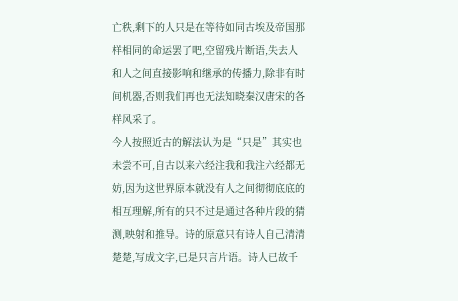亡秩,剩下的人只是在等待如同古埃及帝国那样相同的命运罢了吧,空留残片断语,失去人和人之间直接影响和继承的传播力,除非有时间机器,否则我们再也无法知晓秦汉唐宋的各样风采了。
今人按照近古的解法认为是“只是”其实也未尝不可,自古以来六经注我和我注六经都无妨,因为这世界原本就没有人之间彻彻底底的相互理解,所有的只不过是通过各种片段的猜测,映射和推导。诗的原意只有诗人自己清清楚楚,写成文字,已是只言片语。诗人已故千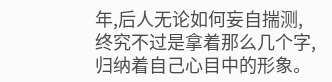年,后人无论如何妄自揣测,终究不过是拿着那么几个字,归纳着自己心目中的形象。